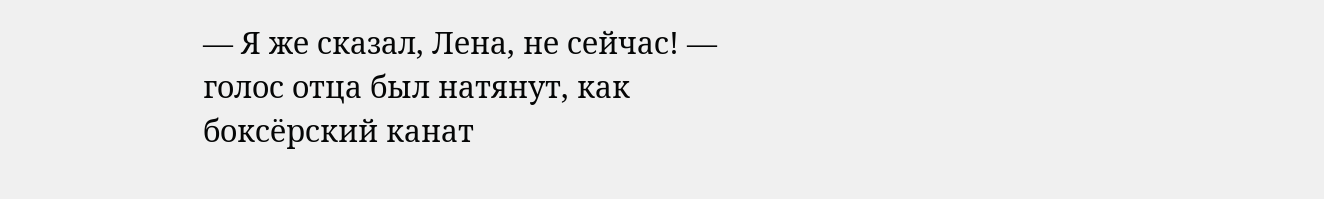— Я же сказал, Лена, не сейчас! — голос отца был натянут, как боксёрский канат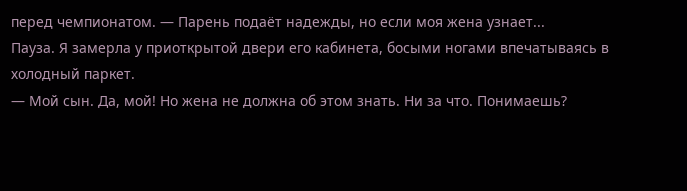перед чемпионатом. — Парень подаёт надежды, но если моя жена узнает...
Пауза. Я замерла у приоткрытой двери его кабинета, босыми ногами впечатываясь в холодный паркет.
— Мой сын. Да, мой! Но жена не должна об этом знать. Ни за что. Понимаешь?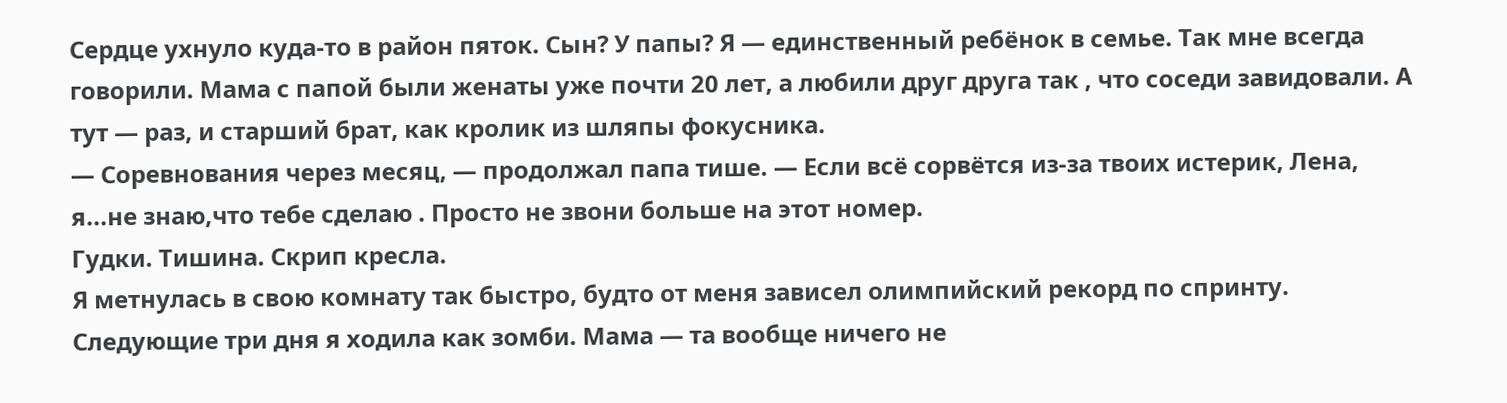Сердце ухнуло куда-то в район пяток. Сын? У папы? Я — единственный ребёнок в семье. Так мне всегда говорили. Мама с папой были женаты уже почти 20 лет, а любили друг друга так , что соседи завидовали. А тут — раз, и старший брат, как кролик из шляпы фокусника.
— Соревнования через месяц, — продолжал папа тише. — Если всё сорвётся из-за твоих истерик, Лена, я...не знаю,что тебе сделаю . Просто не звони больше на этот номер.
Гудки. Тишина. Скрип кресла.
Я метнулась в свою комнату так быстро, будто от меня зависел олимпийский рекорд по спринту.
Следующие три дня я ходила как зомби. Мама — та вообще ничего не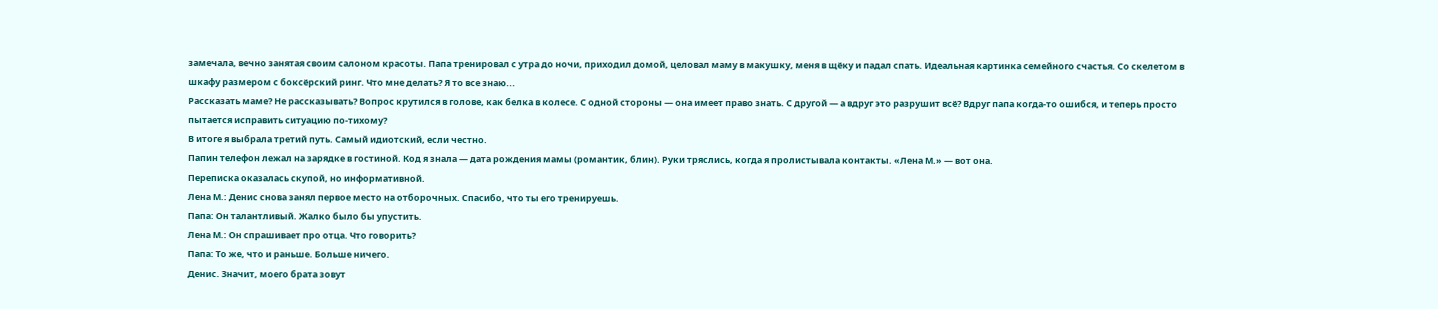замечала, вечно занятая своим салоном красоты. Папа тренировал с утра до ночи, приходил домой, целовал маму в макушку, меня в щёку и падал спать. Идеальная картинка семейного счастья. Со скелетом в шкафу размером с боксёрский ринг. Что мне делать? Я то все знаю...
Рассказать маме? Не рассказывать? Вопрос крутился в голове, как белка в колесе. С одной стороны — она имеет право знать. С другой — а вдруг это разрушит всё? Вдруг папа когда-то ошибся, и теперь просто пытается исправить ситуацию по-тихому?
В итоге я выбрала третий путь. Самый идиотский, если честно.
Папин телефон лежал на зарядке в гостиной. Код я знала — дата рождения мамы (романтик, блин). Руки тряслись, когда я пролистывала контакты. «Лена М.» — вот она.
Переписка оказалась скупой, но информативной.
Лена М.: Денис снова занял первое место на отборочных. Спасибо, что ты его тренируешь.
Папа: Он талантливый. Жалко было бы упустить.
Лена М.: Он спрашивает про отца. Что говорить?
Папа: То же, что и раньше. Больше ничего.
Денис. Значит, моего брата зовут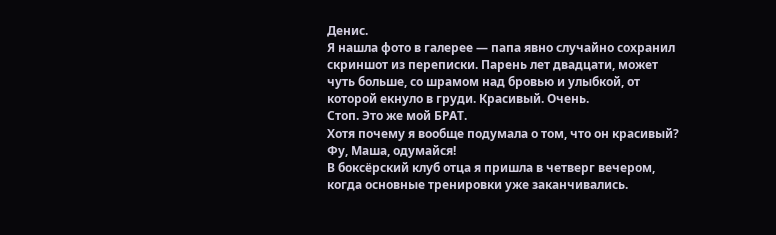Денис.
Я нашла фото в галерее — папа явно случайно сохранил скриншот из переписки. Парень лет двадцати, может чуть больше, со шрамом над бровью и улыбкой, от которой екнуло в груди. Красивый. Очень.
Стоп. Это же мой БРАТ.
Хотя почему я вообще подумала о том, что он красивый? Фу, Маша, одумайся!
В боксёрский клуб отца я пришла в четверг вечером, когда основные тренировки уже заканчивались.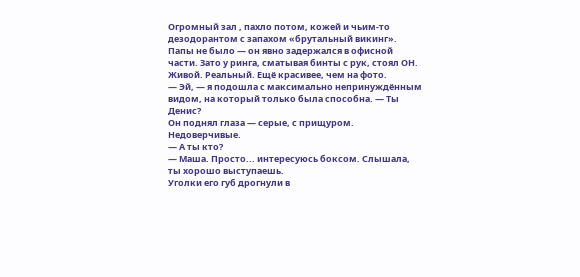Огромный зал , пахло потом, кожей и чьим-то дезодорантом с запахом «брутальный викинг».
Папы не было — он явно задержался в офисной части. Зато у ринга, сматывая бинты с рук, стоял ОН.
Живой. Реальный. Ещё красивее, чем на фото.
— Эй, — я подошла с максимально непринуждённым видом, на который только была способна. — Ты Денис?
Он поднял глаза — серые, с прищуром. Недоверчивые.
— А ты кто?
— Маша. Просто... интересуюсь боксом. Слышала, ты хорошо выступаешь.
Уголки его губ дрогнули в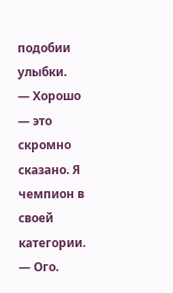подобии улыбки.
— Хорошо — это скромно сказано. Я чемпион в своей категории.
— Ого.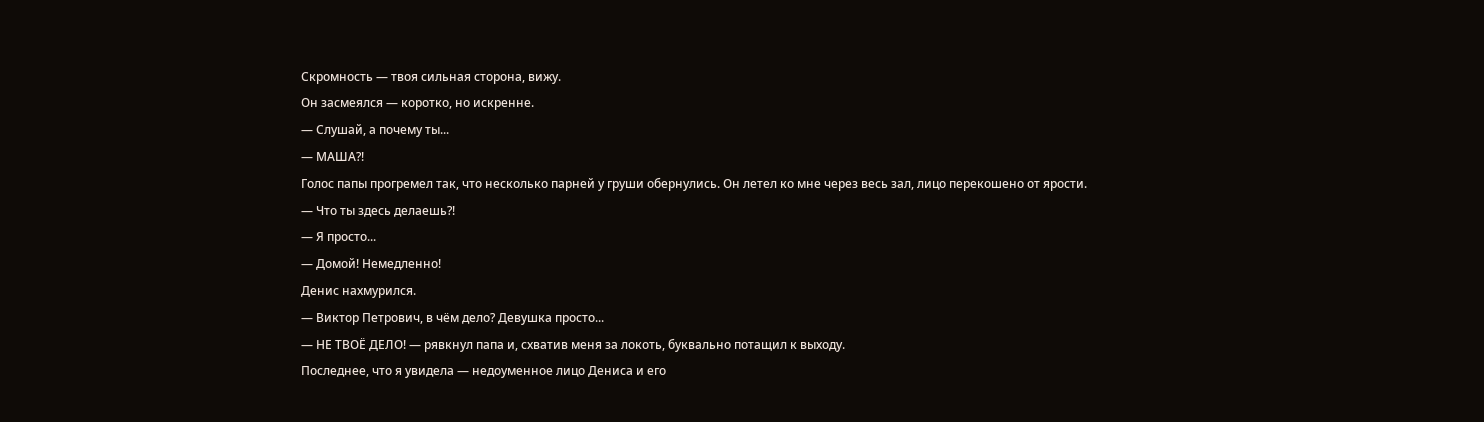Скромность — твоя сильная сторона, вижу.
Он засмеялся — коротко, но искренне.
— Слушай, а почему ты...
— МАША?!
Голос папы прогремел так, что несколько парней у груши обернулись. Он летел ко мне через весь зал, лицо перекошено от ярости.
— Что ты здесь делаешь?!
— Я просто...
— Домой! Немедленно!
Денис нахмурился.
— Виктор Петрович, в чём дело? Девушка просто...
— НЕ ТВОЁ ДЕЛО! — рявкнул папа и, схватив меня за локоть, буквально потащил к выходу.
Последнее, что я увидела — недоуменное лицо Дениса и его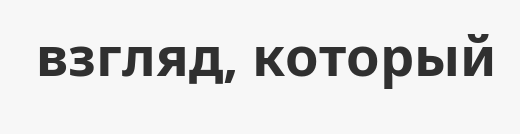взгляд, который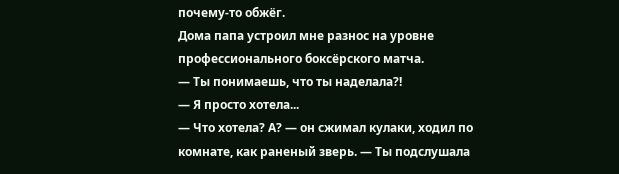почему-то обжёг.
Дома папа устроил мне разнос на уровне профессионального боксёрского матча.
— Ты понимаешь, что ты наделала?!
— Я просто хотела...
— Что хотела? А? — он сжимал кулаки, ходил по комнате, как раненый зверь. — Ты подслушала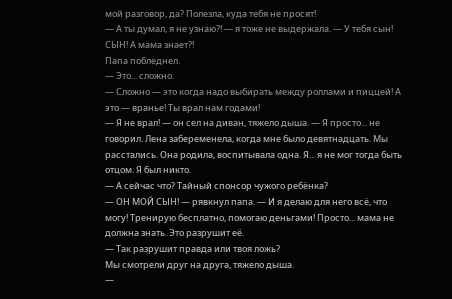мой разговор, да? Полезла, куда тебя не просят!
— А ты думал, я не узнаю?! — я тоже не выдержала. — У тебя сын! СЫН! А мама знает?!
Папа побледнел.
— Это... сложно.
— Сложно — это когда надо выбирать между роллами и пиццей! А это — вранье! Ты врал нам годами!
— Я не врал! — он сел на диван, тяжело дыша. — Я просто... не говорил. Лена забеременела, когда мне было девятнадцать. Мы расстались. Она родила, воспитывала одна. Я... я не мог тогда быть отцом. Я был никто.
— А сейчас что? Тайный спонсор чужого ребёнка?
— ОН МОЙ СЫН! — рявкнул папа. — И я делаю для него всё, что могу! Тренирую бесплатно, помогаю деньгами! Просто... мама не должна знать. Это разрушит её.
— Так разрушит правда или твоя ложь?
Мы смотрели друг на друга, тяжело дыша.
—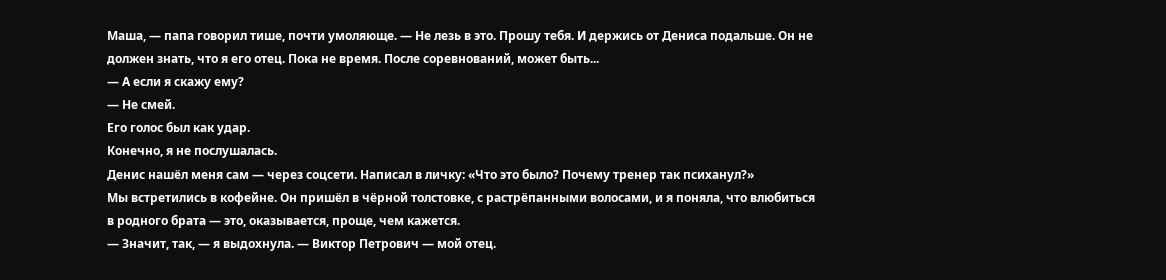Маша, — папа говорил тише, почти умоляюще. — Не лезь в это. Прошу тебя. И держись от Дениса подальше. Он не должен знать, что я его отец. Пока не время. После соревнований, может быть...
— А если я скажу ему?
— Не смей.
Его голос был как удар.
Конечно, я не послушалась.
Денис нашёл меня сам — через соцсети. Написал в личку: «Что это было? Почему тренер так психанул?»
Мы встретились в кофейне. Он пришёл в чёрной толстовке, с растрёпанными волосами, и я поняла, что влюбиться в родного брата — это, оказывается, проще, чем кажется.
— Значит, так, — я выдохнула. — Виктор Петрович — мой отец.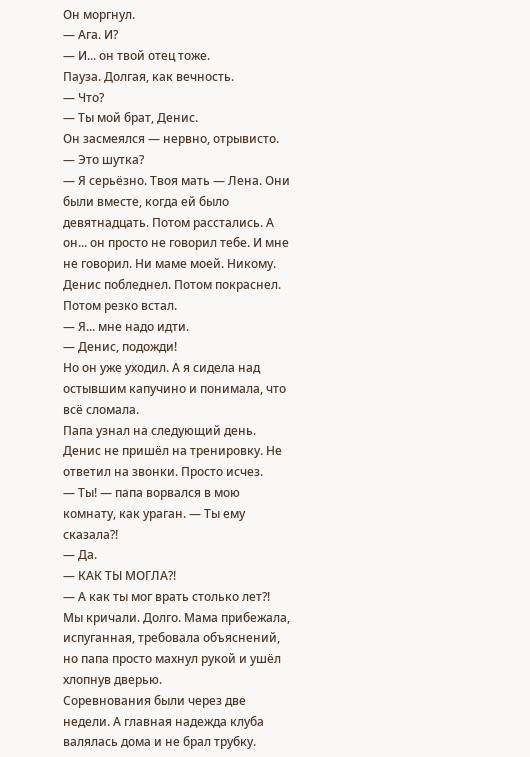Он моргнул.
— Ага. И?
— И... он твой отец тоже.
Пауза. Долгая, как вечность.
— Что?
— Ты мой брат, Денис.
Он засмеялся — нервно, отрывисто.
— Это шутка?
— Я серьёзно. Твоя мать — Лена. Они были вместе, когда ей было девятнадцать. Потом расстались. А он... он просто не говорил тебе. И мне не говорил. Ни маме моей. Никому.
Денис побледнел. Потом покраснел. Потом резко встал.
— Я... мне надо идти.
— Денис, подожди!
Но он уже уходил. А я сидела над остывшим капучино и понимала, что всё сломала.
Папа узнал на следующий день. Денис не пришёл на тренировку. Не ответил на звонки. Просто исчез.
— Ты! — папа ворвался в мою комнату, как ураган. — Ты ему сказала?!
— Да.
— КАК ТЫ МОГЛА?!
— А как ты мог врать столько лет?!
Мы кричали. Долго. Мама прибежала, испуганная, требовала объяснений, но папа просто махнул рукой и ушёл хлопнув дверью.
Соревнования были через две недели. А главная надежда клуба валялась дома и не брал трубку.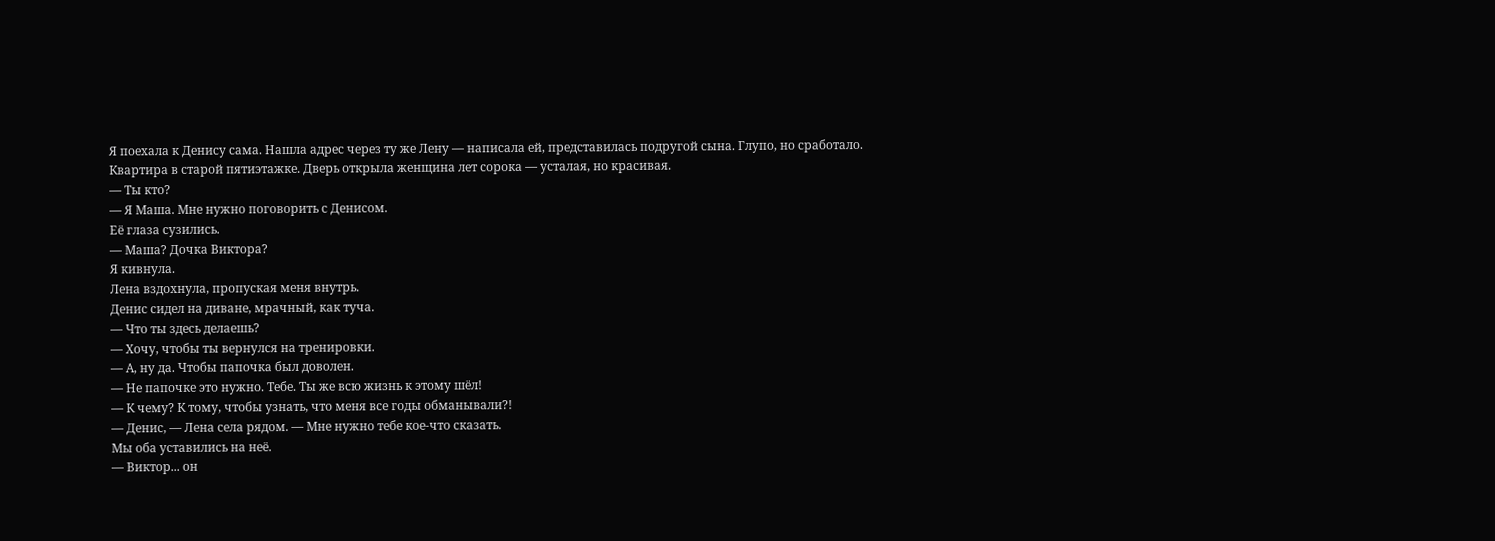Я поехала к Денису сама. Нашла адрес через ту же Лену — написала ей, представилась подругой сына. Глупо, но сработало.
Квартира в старой пятиэтажке. Дверь открыла женщина лет сорока — усталая, но красивая.
— Ты кто?
— Я Маша. Мне нужно поговорить с Денисом.
Её глаза сузились.
— Маша? Дочка Виктора?
Я кивнула.
Лена вздохнула, пропуская меня внутрь.
Денис сидел на диване, мрачный, как туча.
— Что ты здесь делаешь?
— Хочу, чтобы ты вернулся на тренировки.
— А, ну да. Чтобы папочка был доволен.
— Не папочке это нужно. Тебе. Ты же всю жизнь к этому шёл!
— К чему? К тому, чтобы узнать, что меня все годы обманывали?!
— Денис, — Лена села рядом. — Мне нужно тебе кое-что сказать.
Мы оба уставились на неё.
— Виктор... он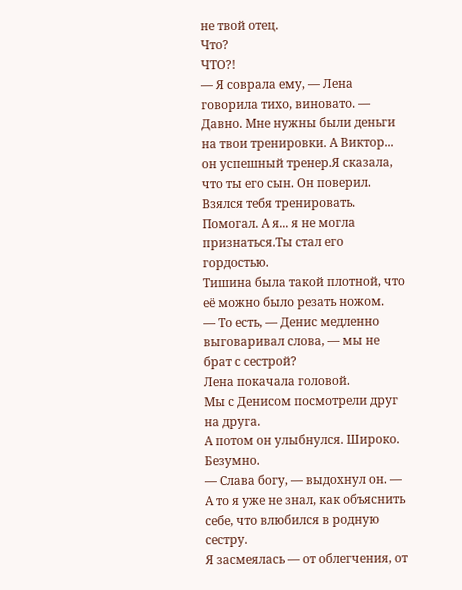не твой отец.
Что?
ЧТО?!
— Я соврала ему, — Лена говорила тихо, виновато. — Давно. Мне нужны были деньги на твои тренировки. А Виктор... он успешный тренер.Я сказала, что ты его сын. Он поверил. Взялся тебя тренировать. Помогал. А я... я не могла признаться.Ты стал его гордостью.
Тишина была такой плотной, что её можно было резать ножом.
— То есть, — Денис медленно выговаривал слова, — мы не брат с сестрой?
Лена покачала головой.
Мы с Денисом посмотрели друг на друга.
А потом он улыбнулся. Широко. Безумно.
— Слава богу, — выдохнул он. — А то я уже не знал, как объяснить себе, что влюбился в родную сестру.
Я засмеялась — от облегчения, от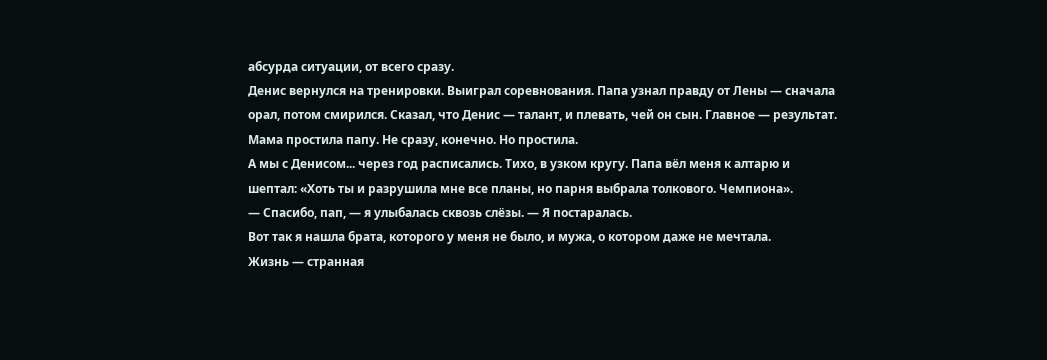абсурда ситуации, от всего сразу.
Денис вернулся на тренировки. Выиграл соревнования. Папа узнал правду от Лены — сначала орал, потом смирился. Сказал, что Денис — талант, и плевать, чей он сын. Главное — результат.
Мама простила папу. Не сразу, конечно. Но простила.
А мы с Денисом... через год расписались. Тихо, в узком кругу. Папа вёл меня к алтарю и шептал: «Хоть ты и разрушила мне все планы, но парня выбрала толкового. Чемпиона».
— Спасибо, пап, — я улыбалась сквозь слёзы. — Я постаралась.
Вот так я нашла брата, которого у меня не было, и мужа, о котором даже не мечтала.
Жизнь — странная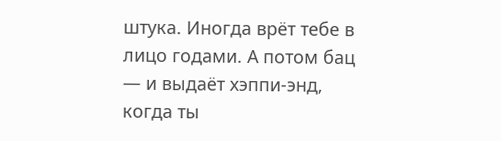штука. Иногда врёт тебе в лицо годами. А потом бац — и выдаёт хэппи-энд, когда ты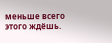меньше всего этого ждёшь.